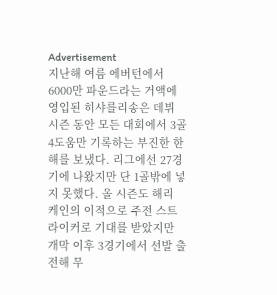Advertisement
지난해 여름 에버턴에서 6000만 파운드라는 거액에 영입된 히샤를리송은 데뷔 시즌 동안 모든 대회에서 3골 4도움만 기록하는 부진한 한 해를 보냈다. 리그에선 27경기에 나왔지만 단 1골밖에 넣지 못했다. 올 시즌도 해리 케인의 이적으로 주전 스트라이커로 기대를 받았지만 개막 이후 3경기에서 선발 출전해 무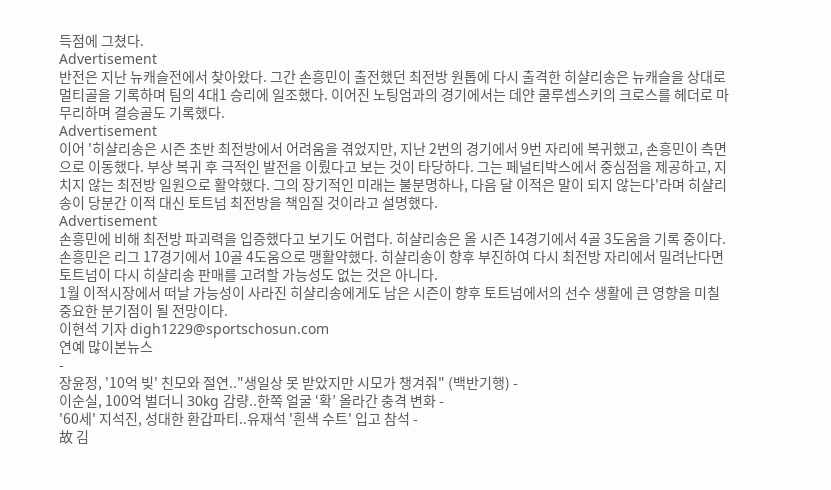득점에 그쳤다.
Advertisement
반전은 지난 뉴캐슬전에서 찾아왔다. 그간 손흥민이 출전했던 최전방 원톱에 다시 출격한 히샬리송은 뉴캐슬을 상대로 멀티골을 기록하며 팀의 4대1 승리에 일조했다. 이어진 노팅엄과의 경기에서는 데얀 쿨루셉스키의 크로스를 헤더로 마무리하며 결승골도 기록했다.
Advertisement
이어 '히샬리송은 시즌 초반 최전방에서 어려움을 겪었지만, 지난 2번의 경기에서 9번 자리에 복귀했고, 손흥민이 측면으로 이동했다. 부상 복귀 후 극적인 발전을 이뤘다고 보는 것이 타당하다. 그는 페널티박스에서 중심점을 제공하고, 지치지 않는 최전방 일원으로 활약했다. 그의 장기적인 미래는 불분명하나, 다음 달 이적은 말이 되지 않는다'라며 히샬리송이 당분간 이적 대신 토트넘 최전방을 책임질 것이라고 설명했다.
Advertisement
손흥민에 비해 최전방 파괴력을 입증했다고 보기도 어렵다. 히샬리송은 올 시즌 14경기에서 4골 3도움을 기록 중이다. 손흥민은 리그 17경기에서 10골 4도움으로 맹활약했다. 히샬리송이 향후 부진하여 다시 최전방 자리에서 밀려난다면 토트넘이 다시 히샬리송 판매를 고려할 가능성도 없는 것은 아니다.
1월 이적시장에서 떠날 가능성이 사라진 히샬리송에게도 남은 시즌이 향후 토트넘에서의 선수 생활에 큰 영향을 미칠 중요한 분기점이 될 전망이다.
이현석 기자 digh1229@sportschosun.com
연예 많이본뉴스
-
장윤정, '10억 빚' 친모와 절연.."생일상 못 받았지만 시모가 챙겨줘" (백반기행) -
이순실, 100억 벌더니 30kg 감량..한쪽 얼굴 ‘확’ 올라간 충격 변화 -
'60세' 지석진, 성대한 환갑파티..유재석 '흰색 수트' 입고 참석 -
故 김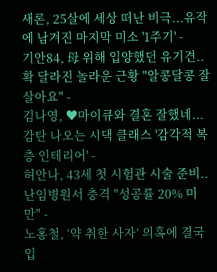새론, 25살에 세상 떠난 비극...유작에 남겨진 마지막 미소 '1주기' -
기안84, 母 위해 입양했던 유기견..확 달라진 놀라운 근황 "알콩달콩 잘 살아요" -
김나영, ♥마이큐와 결혼 잘했네...감탄 나오는 시댁 클래스 '감각적 복층 인테리어' -
허안나, 43세 첫 시험관 시술 준비..난임병원서 충격 "성공률 20% 미만" -
노홍철, ‘약 취한 사자’ 의혹에 결국 입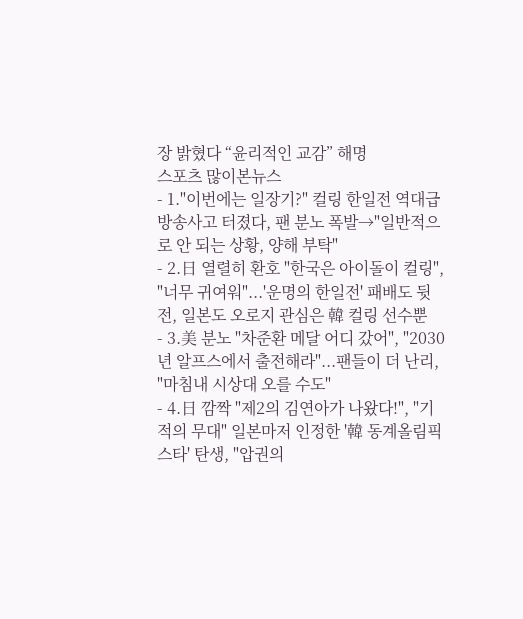장 밝혔다 “윤리적인 교감” 해명
스포츠 많이본뉴스
- 1."이번에는 일장기?" 컬링 한일전 역대급 방송사고 터졌다, 팬 분노 폭발→"일반적으로 안 되는 상황, 양해 부탁"
- 2.日 열렬히 환호 "한국은 아이돌이 컬링", "너무 귀여워"...'운명의 한일전' 패배도 뒷전, 일본도 오로지 관심은 韓 컬링 선수뿐
- 3.美 분노 "차준환 메달 어디 갔어", "2030년 알프스에서 출전해라"...팬들이 더 난리, "마침내 시상대 오를 수도"
- 4.日 깜짝 "제2의 김연아가 나왔다!", "기적의 무대" 일본마저 인정한 '韓 동계올림픽 스타' 탄생, "압권의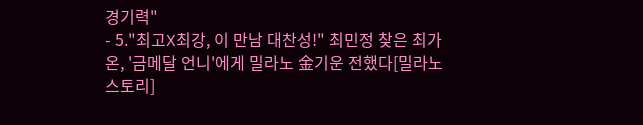경기력"
- 5."최고X최강, 이 만남 대찬성!" 최민정 찾은 최가온, '금메달 언니'에게 밀라노 金기운 전했다[밀라노 스토리]